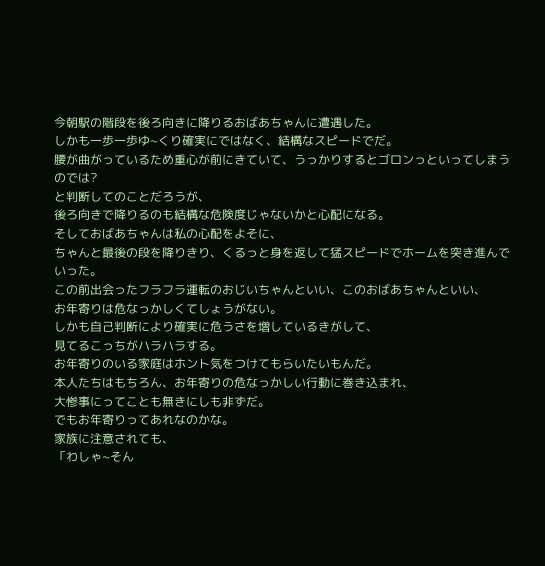今朝駅の階段を後ろ向きに降りるおばあちゃんに遭遇した。
しかも一歩一歩ゆ~くり確実にではなく、結構なスピードでだ。
腰が曲がっているため重心が前にきていて、うっかりするとゴロンっといってしまうのでは?
と判断してのことだろうが、
後ろ向きで降りるのも結構な危険度じゃないかと心配になる。
そしておばあちゃんは私の心配をよそに、
ちゃんと最後の段を降りきり、くるっと身を返して猛スピードでホームを突き進んでいった。
この前出会ったフラフラ運転のおじいちゃんといい、このおばあちゃんといい、
お年寄りは危なっかしくてしょうがない。
しかも自己判断により確実に危うさを増しているきがして、
見てるこっちがハラハラする。
お年寄りのいる家庭はホント気をつけてもらいたいもんだ。
本人たちはもちろん、お年寄りの危なっかしい行動に巻き込まれ、
大惨事にってことも無きにしも非ずだ。
でもお年寄りってあれなのかな。
家族に注意されても、
「わしゃ~そん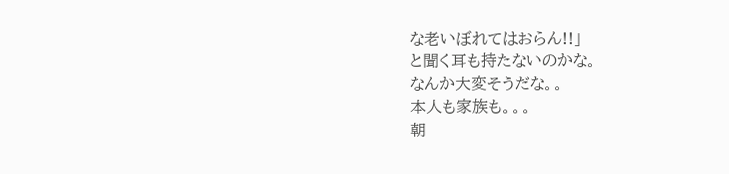な老いぼれてはおらん!!」
と聞く耳も持たないのかな。
なんか大変そうだな。。
本人も家族も。。。
朝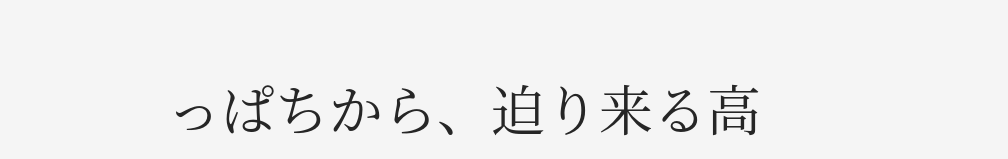っぱちから、迫り来る高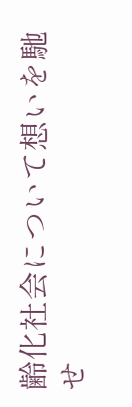齢化社会について想いを馳せ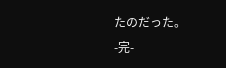たのだった。
-完-